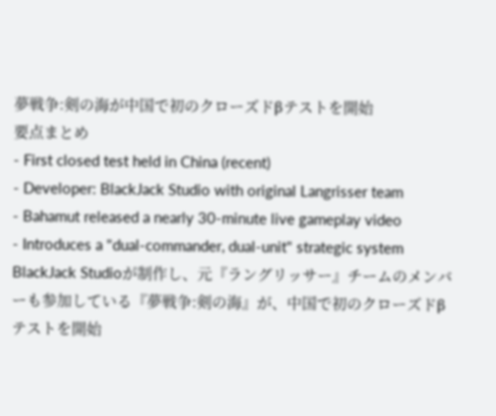夢戦争:剣の海が中国で初のクローズドβテストを開始
要点まとめ
- First closed test held in China (recent)
- Developer: BlackJack Studio with original Langrisser team
- Bahamut released a nearly 30-minute live gameplay video
- Introduces a "dual-commander, dual-unit" strategic system
BlackJack Studioが制作し、元『ラングリッサー』チームのメンバーも参加している『夢戦争:剣の海』が、中国で初のクローズドβテストを開始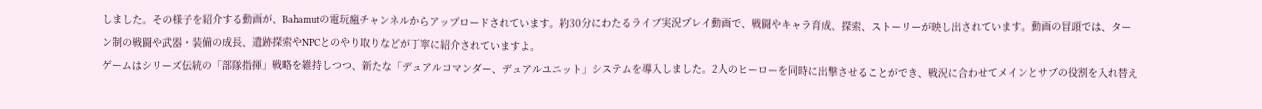しました。その様子を紹介する動画が、Bahamutの電玩瘋チャンネルからアップロードされています。約30分にわたるライブ実況プレイ動画で、戦闘やキャラ育成、探索、ストーリーが映し出されています。動画の冒頭では、ターン制の戦闘や武器・装備の成長、遺跡探索やNPCとのやり取りなどが丁寧に紹介されていますよ。
ゲームはシリーズ伝統の「部隊指揮」戦略を維持しつつ、新たな「デュアルコマンダー、デュアルユニット」システムを導入しました。2人のヒーローを同時に出撃させることができ、戦況に合わせてメインとサブの役割を入れ替え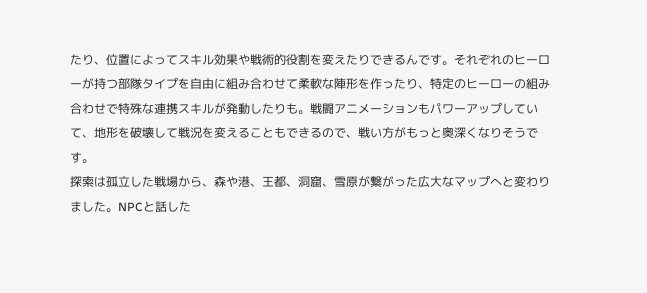たり、位置によってスキル効果や戦術的役割を変えたりできるんです。それぞれのヒーローが持つ部隊タイプを自由に組み合わせて柔軟な陣形を作ったり、特定のヒーローの組み合わせで特殊な連携スキルが発動したりも。戦闘アニメーションもパワーアップしていて、地形を破壊して戦況を変えることもできるので、戦い方がもっと奥深くなりそうです。
探索は孤立した戦場から、森や港、王都、洞窟、雪原が繋がった広大なマップへと変わりました。NPCと話した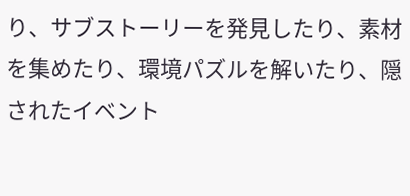り、サブストーリーを発見したり、素材を集めたり、環境パズルを解いたり、隠されたイベント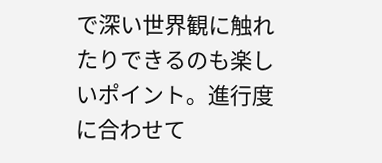で深い世界観に触れたりできるのも楽しいポイント。進行度に合わせて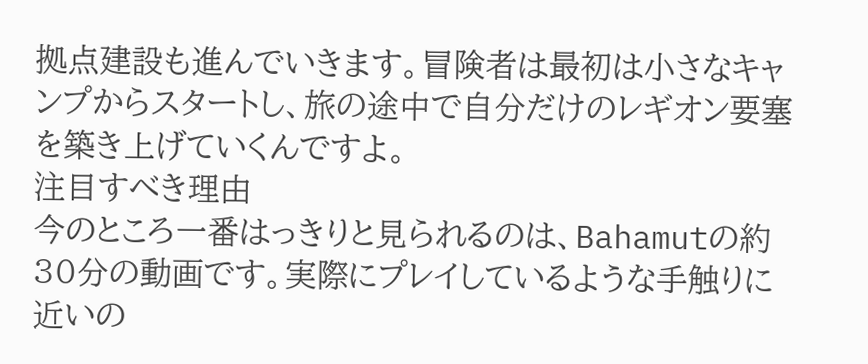拠点建設も進んでいきます。冒険者は最初は小さなキャンプからスタートし、旅の途中で自分だけのレギオン要塞を築き上げていくんですよ。
注目すべき理由
今のところ一番はっきりと見られるのは、Bahamutの約30分の動画です。実際にプレイしているような手触りに近いの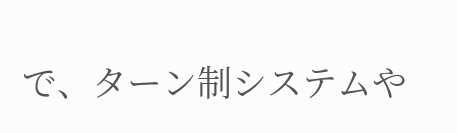で、ターン制システムや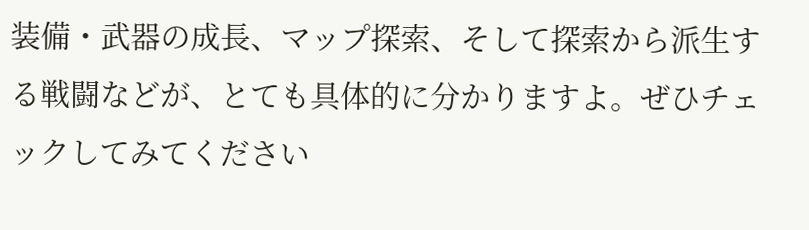装備・武器の成長、マップ探索、そして探索から派生する戦闘などが、とても具体的に分かりますよ。ぜひチェックしてみてください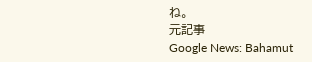ね。
元記事
Google News: Bahamut